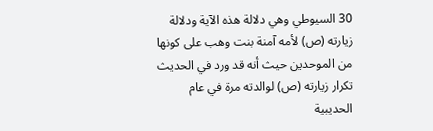30 السيوطي وهي دلالة هذه الآية ودلالة زيارته (ص) لأمه آمنة بنت وهب على كونها من الموحدين حيث أنه قد ورد في الحديث تكرار زيارته (ص) لوالدته مرة في عام الحديبية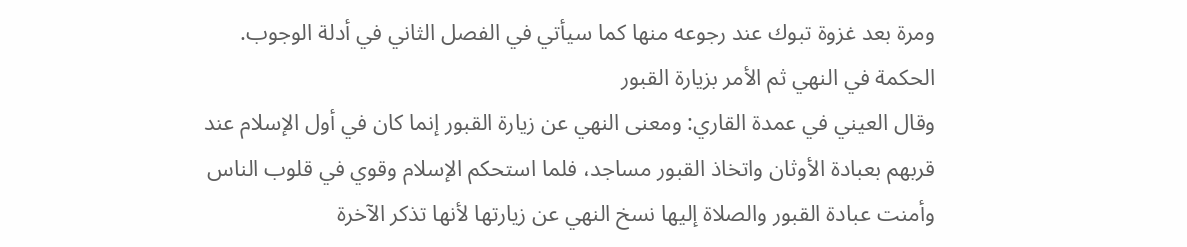ومرة بعد غزوة تبوك عند رجوعه منها كما سيأتي في الفصل الثاني في أدلة الوجوب.
الحكمة في النهي ثم الأمر بزيارة القبور
وقال العيني في عمدة القاري: ومعنى النهي عن زيارة القبور إنما كان في أول الإسلام عند قربهم بعبادة الأوثان واتخاذ القبور مساجد، فلما استحكم الإسلام وقوي في قلوب الناس وأمنت عبادة القبور والصلاة إليها نسخ النهي عن زيارتها لأنها تذكر الآخرة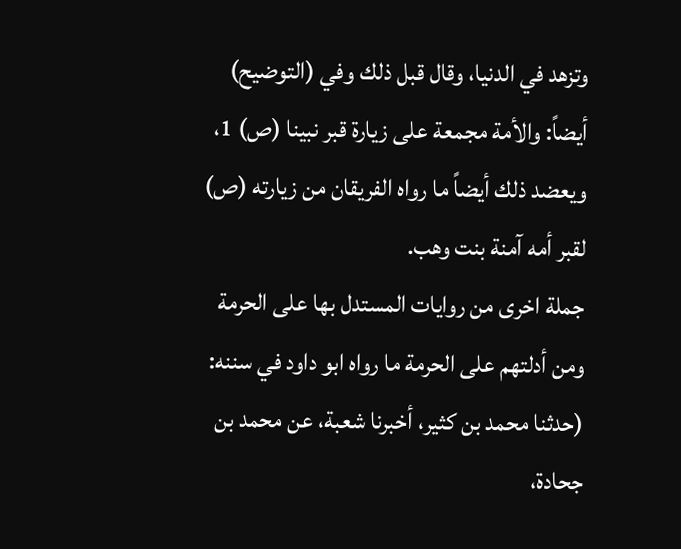وتزهد في الدنيا، وقال قبل ذلك وفي (التوضيح) أيضاً: والأمة مجمعة على زيارة قبر نبينا (ص) 1، ويعضد ذلك أيضاً ما رواه الفريقان من زيارته (ص) لقبر أمه آمنة بنت وهب.
جملة اخرى من روايات المستدل بها على الحرمة
ومن أدلتهم على الحرمة ما رواه ابو داود في سننه: (حدثنا محمد بن كثير، أخبرنا شعبة، عن محمد بن جحادة،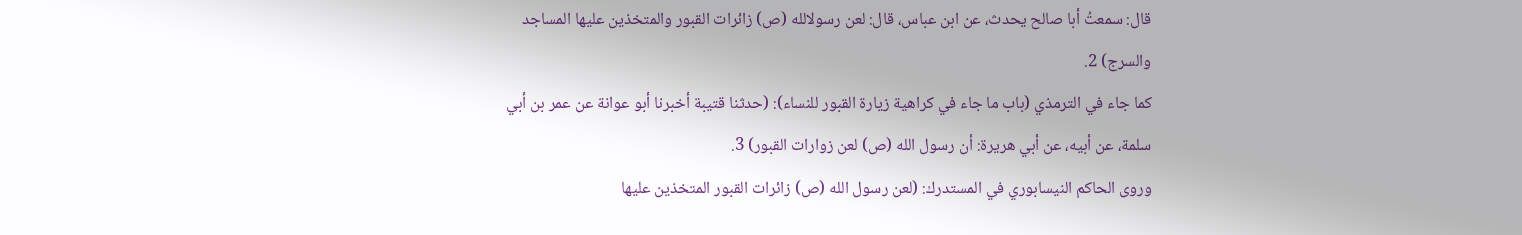قال: سمعتُ أبا صالح يحدث، عن ابن عباس، قال: لعن رسولالله (ص) زائرات القبور والمتخذين عليها المساجد والسرج) 2.
كما جاء في الترمذي (باب ما جاء في كراهية زيارة القبور للنساء): (حدثنا قتيبة أخبرنا أبو عوانة عن عمر بن أبي سلمة، عن أبيه، عن أبي هريرة: أن رسول الله (ص) لعن زوارات القبور) 3.
وروى الحاكم النيسابوري في المستدرك: (لعن رسول الله (ص) زائرات القبور المتخذين عليها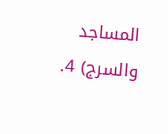المساجد والسرج) 4.